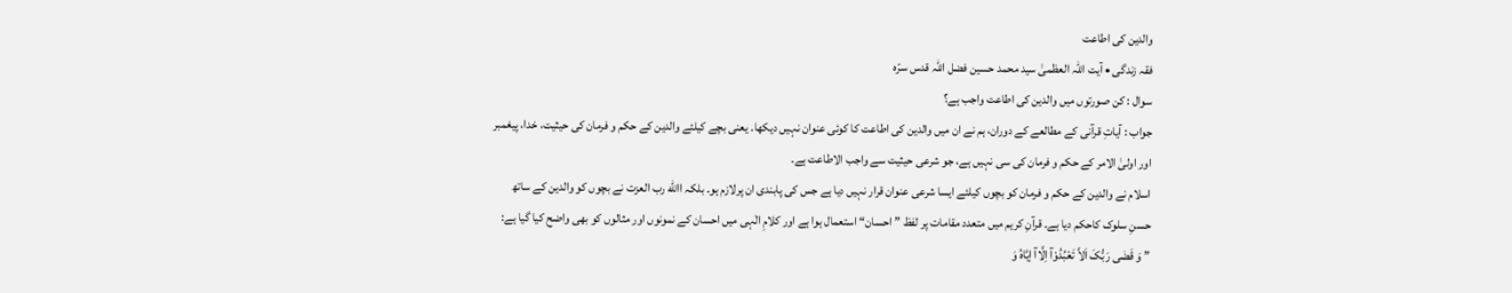والدین کی اطاعت
فقہ زندگی • آیت اللہ العظمیٰ سید محمد حسین فضل اللہ قدس سرّہ
سوال : کن صورتوں میں والدین کی اطاعت واجب ہے؟
جواب : آیاتِ قرآنی کے مطالعے کے دوران، ہم نے ان میں والدین کی اطاعت کا کوئی عنوان نہیں دیکھا۔ یعنی بچے کیلئے والدین کے حکم و فرمان کی حیثیت، خدا، پیغمبر اور اولیٰ الامر کے حکم و فرمان کی سی نہیں ہے، جو شرعی حیثیت سے واجب الاطاعت ہے۔
اسلام نے والدین کے حکم و فرمان کو بچوں کیلئے ایسا شرعی عنوان قرار نہیں دیا ہے جس کی پابندی ان پرلازم ہو۔ بلکہ االله رب العزت نے بچوں کو والدین کے ساتھ حسنِ سلوک کاحکم دیا ہے۔ قرآنِ کریم میں متعدد مقامات پر لفظ ”احسان“ استعمال ہوا ہے اور کلامِ الٰہی میں احسان کے نمونوں اور مثالوں کو بھی واضح کیا گیا ہے:
” وَ قَضٰی رَبُّکَ اَلاَّ تَعْبُدُوْآ اِلَّاآ اِیَّاہُ وَ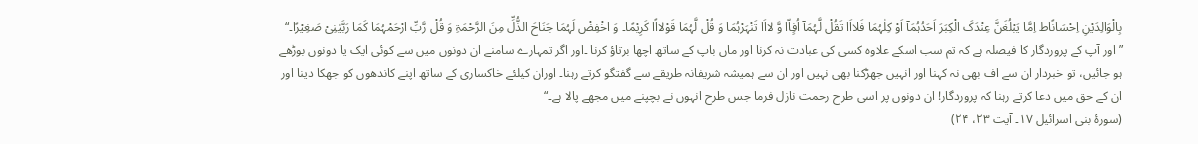بِالْوَالِدَیْنِ اِحْسَانًاط اِمَّا یَبْلُغَنَّ عِنْدَکَ الْکِبَرَ اَحَدُہُمَآ اَوْ کِلٰہُمَا فَلااَا تَقُلْ لَّہُمَآ اُفٍاّا وَّ لااَا تَنْہَرْہُمَا وَ قُلْ لَّہُمَا قَوْلااًا کَرِیْمًا۔ وَ اخْفِضْ لَہُمَا جَنَاحَ الذُّلِّ مِنَ الرَّحْمَۃِ وَ قُلْ رَّبِّ ارْحَمْہُمَا کَمَا رَبَّیٰنِیْ صَغِیْرًا۔“
”اور آپ کے پروردگار کا فیصلہ ہے کہ تم سب اسکے علاوہ کسی کی عبادت نہ کرنا اور ماں باپ کے ساتھ اچھا برتاؤ کرنا ۔اور اگر تمہارے سامنے ان دونوں میں سے کوئی ایک یا دونوں بوڑھے ہو جائیں، تو خبردار ان سے اف بھی نہ کہنا اور انہیں جھڑکنا بھی نہیں اور ان سے ہمیشہ شریفانہ طریقے سے گفتگو کرتے رہنا۔ اوران کیلئے خاکساری کے ساتھ اپنے کاندھوں کو جھکا دینا اور ان کے حق میں دعا کرتے رہنا کہ پروردگار! ان دونوں پر اسی طرح رحمت نازل فرما جس طرح انہوں نے بچپنے میں مجھے پالا ہے۔“
(سورۂ بنی اسرائیل ۱۷۔ آیت ۲۳، ۲۴)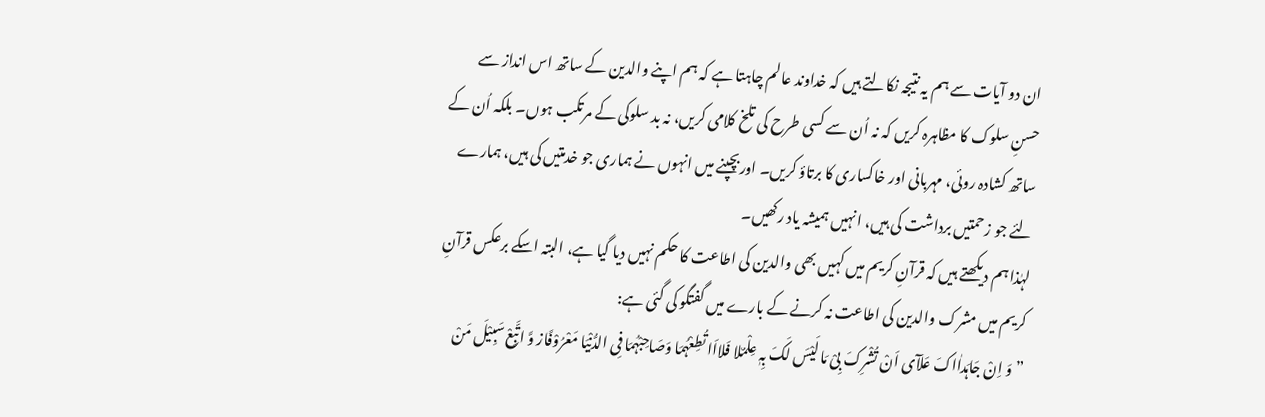ان دو آیات سے ہم یہ نتیجہ نکالتے ہیں کہ خداوند عالم چاہتا ہے کہ ہم اپنے والدین کے ساتھ اس انداز سے حسنِ سلوک کا مظاہرہ کریں کہ نہ اُن سے کسی طرح کی تلخ کلامی کریں، نہ بد سلوکی کے مرتکب ہوں۔ بلکہ اُن کے ساتھ کشادہ روئی، مہربانی اور خاکساری کا برتاؤ کریں۔ اوربچپنے میں انہوں نے ہماری جو خدمتیں کی ہیں، ہمارے لئے جو زحمتیں برداشت کی ہیں، انہیں ہمیشہ یاد رکھیں۔
لہٰذا ہم دیکھتے ہیں کہ قرآنِ کریم میں کہیں بھی والدین کی اطاعت کا حکم نہیں دیا گیا ہے، البتہ اسکے برعکس قرآنِ کریم میں مشرک والدین کی اطاعت نہ کرنے کے بارے میں گفتگو کی گئی ہے:
” وَ اِنْ جَاہَداٰاکَ عَلآی اَنْ تُشْرِکَ بِیْ مَا لَیْسَ لَکَ بِہٖ عِلْمٌلا فَلااَا تُطِعْہُمَا وَصَاحِبْہُمَا فِی الدُّنْیَا مَعْرُوْفًاز وَّ اتَّبِعْ سَبِیْلَ مَنْ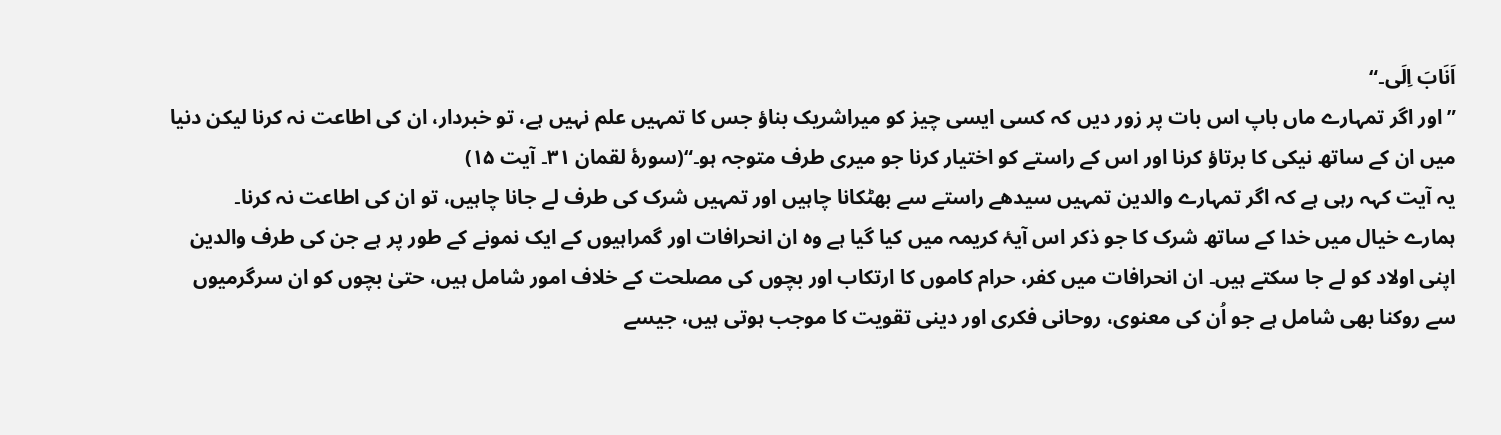اَنَابَ اِلَی۔“
”اور اگر تمہارے ماں باپ اس بات پر زور دیں کہ کسی ایسی چیز کو میراشریک بناؤ جس کا تمہیں علم نہیں ہے، تو خبردار، ان کی اطاعت نہ کرنا لیکن دنیا میں ان کے ساتھ نیکی کا برتاؤ کرنا اور اس کے راستے کو اختیار کرنا جو میری طرف متوجہ ہو۔“(سورۂ لقمان ۳۱۔ آیت ۱۵)
یہ آیت کہہ رہی ہے کہ اگر تمہارے والدین تمہیں سیدھے راستے سے بھٹکانا چاہیں اور تمہیں شرک کی طرف لے جانا چاہیں، تو ان کی اطاعت نہ کرنا۔
ہمارے خیال میں خدا کے ساتھ شرک کا جو ذکر اس آیۂ کریمہ میں کیا گیا ہے وہ ان انحرافات اور گمراہیوں کے ایک نمونے کے طور پر ہے جن کی طرف والدین اپنی اولاد کو لے جا سکتے ہیں۔ ان انحرافات میں کفر، حرام کاموں کا ارتکاب اور بچوں کی مصلحت کے خلاف امور شامل ہیں، حتیٰ بچوں کو ان سرگرمیوں سے روکنا بھی شامل ہے جو اُن کی معنوی، روحانی فکری اور دینی تقویت کا موجب ہوتی ہیں، جیسے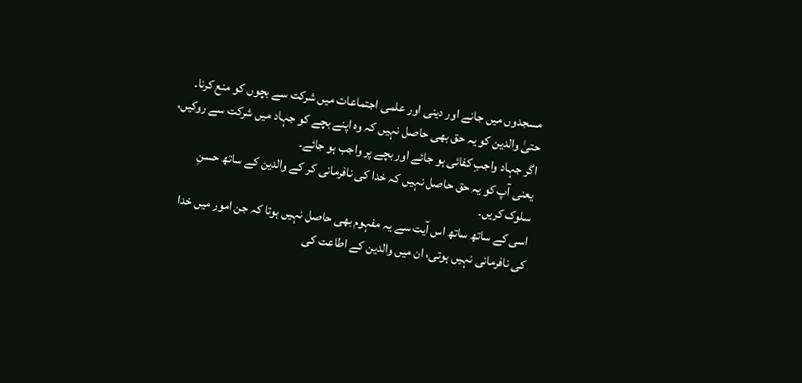مسجدوں میں جانے اور دینی اور علمی اجتماعات میں شرکت سے بچوں کو منع کرنا۔
حتیٰ والدین کو یہ حق بھی حاصل نہیں کہ وہ اپنے بچے کو جہاد میں شرکت سے روکیں، اگر جہاد واجبِ کفائی ہو جائے اور بچے پر واجب ہو جائے۔
یعنی آپ کو یہ حق حاصل نہیں کہ خدا کی نافرمانی کر کے والدین کے ساتھ حسنِ سلوک کریں۔
اسی کے ساتھ ساتھ اس آیت سے یہ مفہوم بھی حاصل نہیں ہوتا کہ جن امور میں خدا کی نافرمانی نہیں ہوتی، ان میں والدین کے اطاعت کی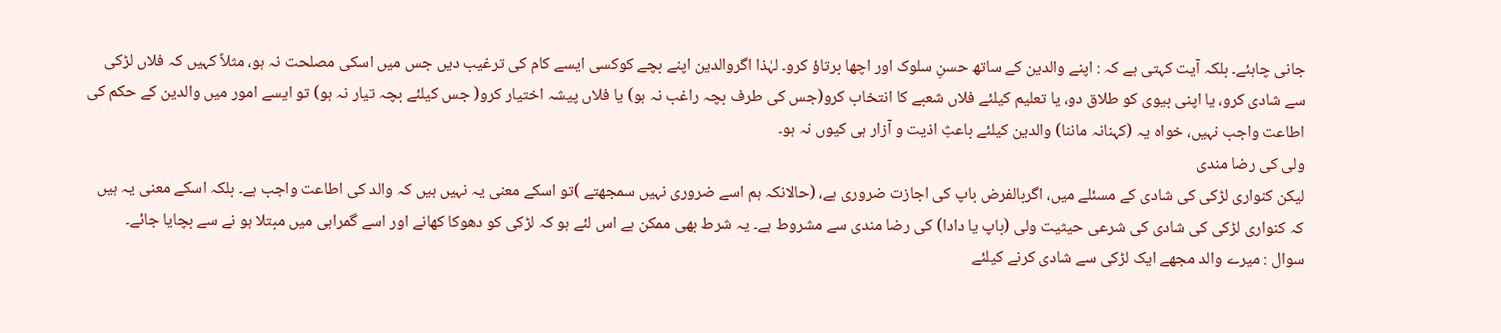جانی چاہئے۔ بلکہ آیت کہتی ہے کہ : اپنے والدین کے ساتھ حسنِ سلوک اور اچھا برتاؤ کرو۔ لہٰذا اگروالدین اپنے بچے کوکسی ایسے کام کی ترغیب دیں جس میں اسکی مصلحت نہ ہو، مثلاً کہیں کہ فلاں لڑکی سے شادی کرو، یا اپنی بیوی کو طلاق دو، یا تعلیم کیلئے فلاں شعبے کا انتخاب کرو(جس کی طرف بچہ راغب نہ ہو) یا فلاں پیشہ اختیار کرو( جس کیلئے بچہ تیار نہ ہو) تو ایسے امور میں والدین کے حکم کی اطاعت واجب نہیں، خواہ یہ (کہنانہ ماننا) والدین کیلئے باعثِ اذیت و آزار ہی کیوں نہ ہو۔
ولی کی رضا مندی
لیکن کنواری لڑکی کی شادی کے مسئلے میں، اگربالفرض باپ کی اجازت ضروری ہے، (حالانکہ ہم اسے ضروری نہیں سمجھتے )تو اسکے معنی یہ نہیں ہیں کہ والد کی اطاعت واجب ہے۔ بلکہ اسکے معنی یہ ہیں کہ کنواری لڑکی کی شادی کی شرعی حیثیت ولی (باپ یا دادا) کی رضا مندی سے مشروط ہے۔ یہ شرط بھی ممکن ہے اس لئے ہو کہ لڑکی کو دھوکا کھانے اور اسے گمراہی میں مبتلا ہو نے سے بچایا جائے۔
سوال : میرے والد مجھے ایک لڑکی سے شادی کرنے کیلئے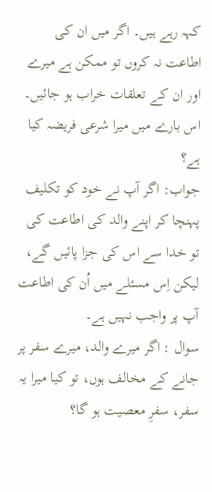کہہ رہے ہیں۔ اگر میں ان کی اطاعت نہ کروں تو ممکن ہے میرے اور ان کے تعلقات خراب ہو جائیں۔ اس بارے میں میرا شرعی فریضہ کیا ہے؟
جواب: اگر آپ نے خود کو تکلیف پہنچا کر اپنے والد کی اطاعت کی تو خدا سے اس کی جزا پائیں گے، لیکن اِس مسئلے میں اُن کی اطاعت آپ پر واجب نہیں ہے۔
سوال : اگر میرے والد، میرے سفر پر جانے کے مخالف ہوں، تو کیا میرا یہ سفر، سفرِ معصیت ہو گا؟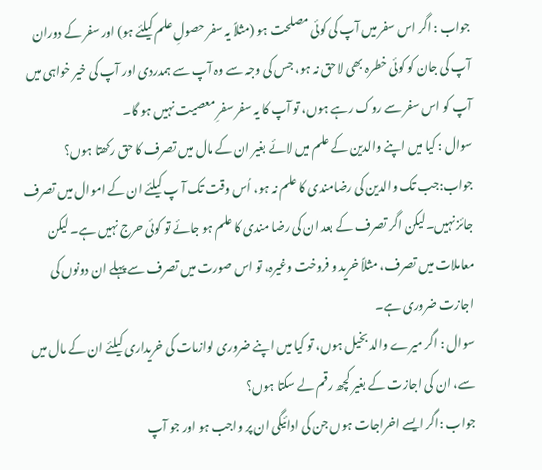جواب : اگر اس سفر میں آپ کی کوئی مصلحت ہو (مثلاً یہ سفر حصولِ علم کیلئے ہو) اور سفر کے دوران آپ کی جان کو کوئی خطرہ بھی لاحق نہ ہو، جس کی وجہ سے وہ آپ سے ہمدردی اور آپ کی خیر خواہی میں آپ کو اس سفر سے روک رہے ہوں، تو آپ کا یہ سفر سفرِ معصیت نہیں ہو گا۔
سوال : کیا میں اپنے والدین کے علم میں لائے بغیر ان کے مال میں تصرف کا حق رکھتا ہوں؟
جواب:جب تک والدین کی رضامندی کا علم نہ ہو، اُس وقت تک آ پ کیلئے ان کے اموال میں تصرف جائز نہیں۔لیکن اگر تصرف کے بعد ان کی رضا مندی کا علم ہو جائے تو کوئی حرج نہیں ہے۔ لیکن معاملات میں تصرف، مثلاً خرید و فروخت وغیرہ، تو اس صورت میں تصرف سے پہلے ان دونوں کی اجازت ضروری ہے۔
سوال : اگر میرے والد بخیل ہوں، تو کیا میں اپنے ضروری لوازمات کی خریداری کیلئے ان کے مال میں سے، ان کی اجازت کے بغیر کچھ رقم لے سکتا ہوں؟
جواب :اگر ایسے اخراجات ہوں جن کی ادائیگی ان پر واجب ہو اور جو آپ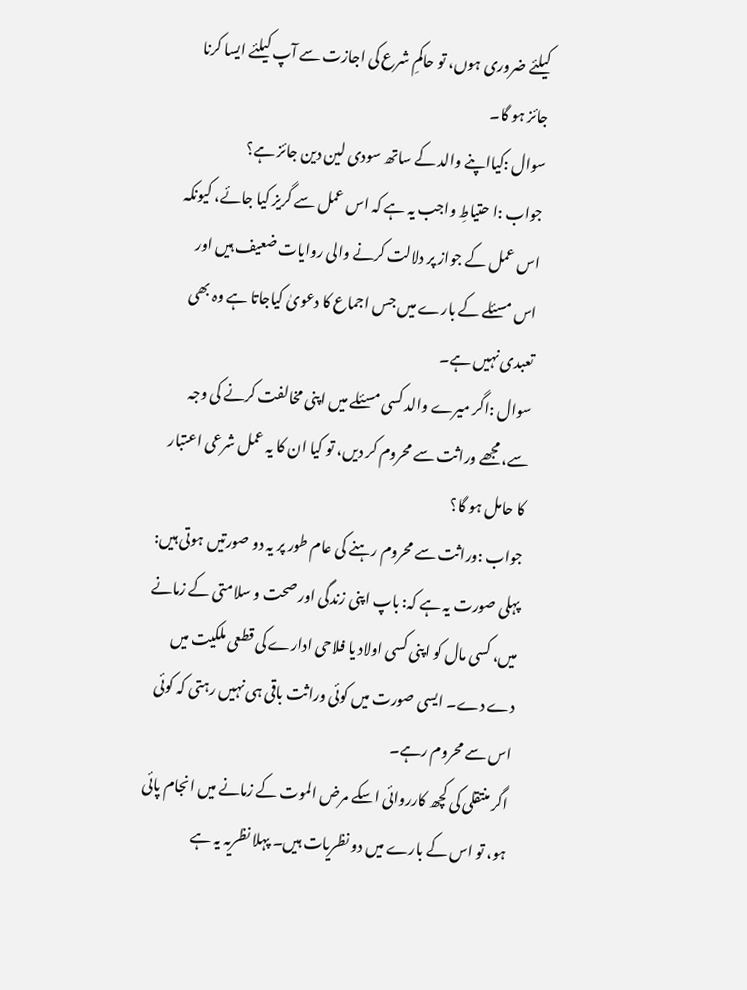کیلئے ضروری ہوں، تو حاکمِ شرع کی اجازت سے آپ کیلئے ایسا کرنا جائز ہو گا۔
سوال :کیااپنے والد کے ساتھ سودی لین دین جائز ہے؟
جواب :ا حتیاطِ واجب یہ ہے کہ اس عمل سے گریز کیا جائے، کیونکہ اس عمل کے جواز پر دلالت کرنے والی روایات ضعیف ہیں اور اس مسئلے کے بارے میں جس اجماع کا دعویٰ کیاجاتا ہے وہ بھی تعبدی نہیں ہے۔
سوال :اگر میرے والد کسی مسئلے میں اپنی مخالفت کرنے کی وجہ سے، مجھے وراثت سے محروم کر دیں، تو کیا ان کا یہ عمل شرعی اعتبار کا حامل ہو گا؟
جواب :وراثت سے محروم رہنے کی عام طور پر یہ دو صورتیں ہوتی ہیں:
پہلی صورت یہ ہے کہ: باپ اپنی زندگی اور صحت و سلامتی کے زمانے میں، کسی مال کو اپنی کسی اولاد یا فلاحی ادارے کی قطعی ملکیت میں دے دے۔ ایسی صورت میں کوئی وراثت باقی ہی نہیں رہتی کہ کوئی اس سے محروم رہے۔
اگر منتقلی کی کچھ کارروائی اسکے مرض الموت کے زمانے میں انجام پائی ہو، تو اس کے بارے میں دو نظریات ہیں۔ پہلا نظریہ یہ ہے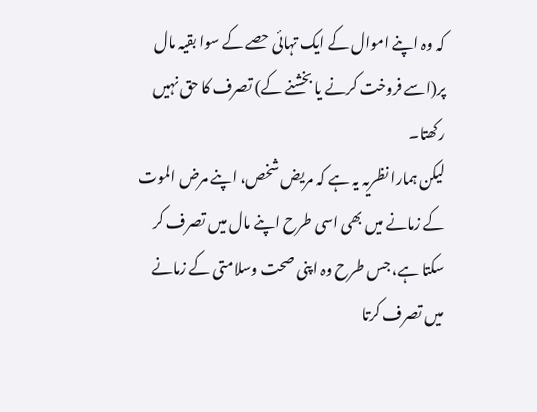کہ وہ اپنے اموال کے ایک تہائی حصے کے سوا بقیہ مال پر(اسے فروخت کرنے یا بخشنے کے) تصرف کا حق نہیں رکھتا۔
لیکن ہمارا نظریہ یہ ہے کہ مریض شخص، اپنے مرض الموت کے زمانے میں بھی اسی طرح اپنے مال میں تصرف کر سکتا ہے، جس طرح وہ اپنی صحت وسلامتی کے زمانے میں تصرف کرتا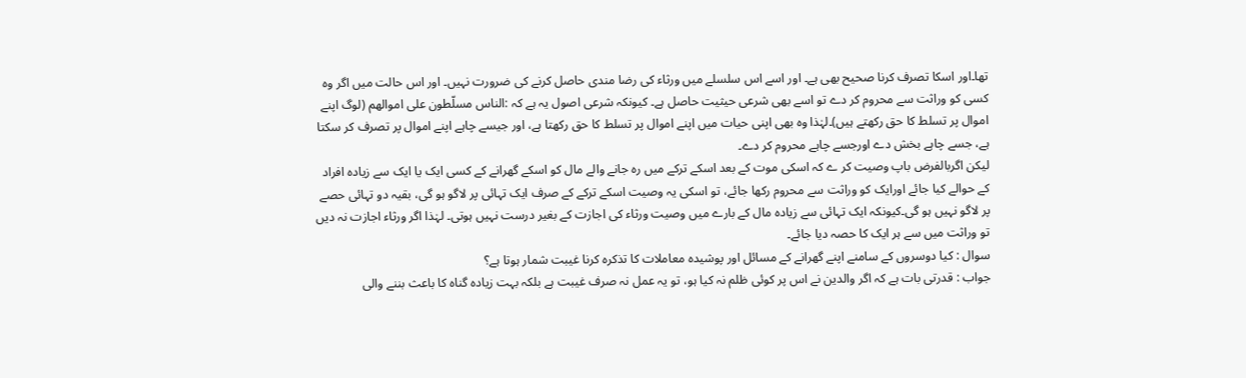تھا۔اور اسکا تصرف کرنا صحیح بھی ہے۔ اور اسے اس سلسلے میں ورثاء کی رضا مندی حاصل کرنے کی ضرورت نہیں۔ اور اس حالت میں اگر وہ کسی کو وراثت سے محروم کر دے تو اسے بھی شرعی حیثیت حاصل ہے۔ کیونکہ شرعی اصول یہ ہے کہ :الناس مسلّطون علی اموالھم (لوگ اپنے اموال پر تسلط کا حق رکھتے ہیں)۔لہٰذا وہ بھی اپنی حیات میں اپنے اموال پر تسلط کا حق رکھتا ہے، اور جیسے چاہے اپنے اموال پر تصرف کر سکتا ہے، جسے چاہے بخش دے اورجسے چاہے محروم کر دے۔
لیکن اگربالفرض باپ وصیت کر ے کہ اسکی موت کے بعد اسکے ترکے میں رہ جانے والے مال کو اسکے گھرانے کے کسی ایک یا ایک سے زیادہ افراد کے حوالے کیا جائے اورایک کو وراثت سے محروم رکھا جائے، تو اسکی یہ وصیت اسکے ترکے کے صرف ایک تہائی پر لاگو ہو گی، بقیہ دو تہائی حصے پر لاگو نہیں ہو گی۔کیونکہ ایک تہائی سے زیادہ مال کے بارے میں وصیت ورثاء کی اجازت کے بغیر درست نہیں ہوتی۔ لہٰذا اگر ورثاء اجازت نہ دیں تو وراثت میں سے ہر ایک کا حصہ دیا جائے۔
سوال : کیا دوسروں کے سامنے اپنے گھرانے کے مسائل اور پوشیدہ معاملات کا تذکرہ کرنا غیبت شمار ہوتا ہے؟
جواب : قدرتی بات ہے کہ اگر والدین نے اس پر کوئی ظلم نہ کیا ہو، تو یہ عمل نہ صرف غیبت ہے بلکہ بہت زیادہ گناہ کا باعث بننے والی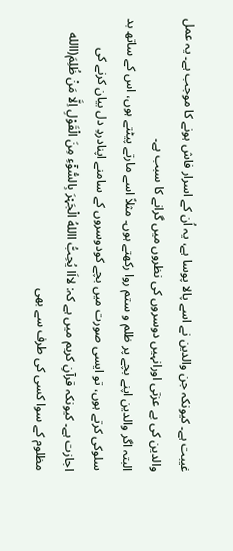غیبت ہے۔ کیونکہ جن والدین نے اسے پالا پوسا ہے، یہ اُن کے اسرار فاش ہونے کا موجب ہے۔ یہ عمل والدین کی بے عزتی اورانہیں دوسروں کی نظروں میں گرانے کا سبب ہے۔
البتہ اگر والدین اپنے بچے پر ظلم و ستم روا رکھتے ہوں۔ مثلاً اسے مارتے پیٹتے ہوں، اس کے ساتھ بد سلوکی کرتے ہوں، تو ایسی صورت میں بچے کودوسروں کے سامنے اپنادردِ دل بیان کرنے کی اجازت ہے۔ کیونکہ قرآنِ کریم میں ہے کہ: لااَا یُحِبُّ االلهُ الْجَہْرَ بِالسُّوْٓءِ مِنَ الْقَوْلِ اِلَّا مَنْ ظُلِمَ(االله مظلوم کے سوا کسی کی طرف سے بھی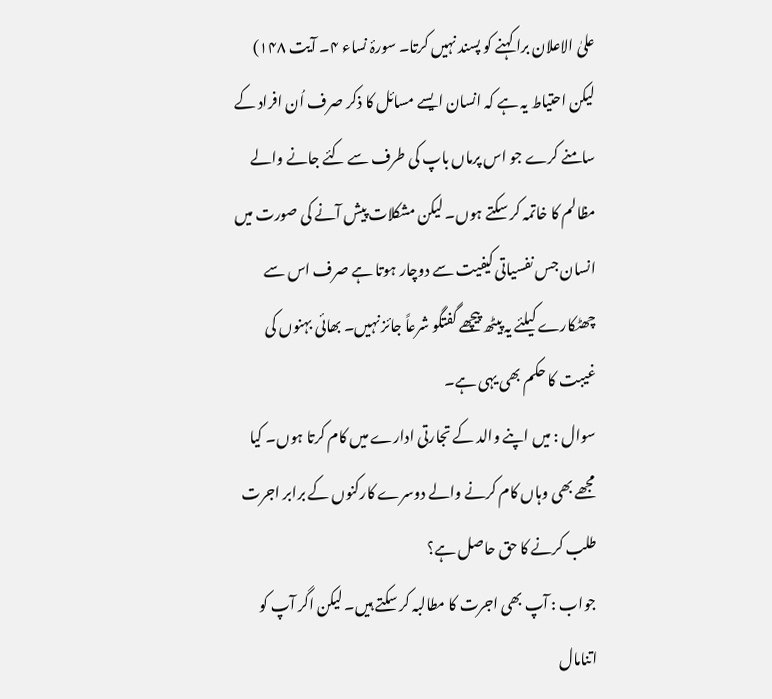علیٰ الاعلان برا کہنے کو پسند نہیں کرتا۔ سورۂ نساء ۴۔ آیت ۱۴۸)
لیکن احتیاط یہ ہے کہ انسان ایسے مسائل کا ذکر صرف اُن افراد کے سامنے کرے جو اس پرماں باپ کی طرف سے کئے جانے والے مظالم کا خاتمہ کر سکتے ہوں۔ لیکن مشکلات پیش آنے کی صورت میں انسان جس نفسیاتی کیفیت سے دوچار ہوتا ہے صرف اس سے چھٹکارے کیلئے یہ پیٹھ پیچھے گفتگو شرعاً جائز نہیں۔ بھائی بہنوں کی غیبت کا حکم بھی یہی ہے۔
سوال : میں اپنے والد کے تجارتی ادارے میں کام کرتا ہوں۔ کیا مجھے بھی وہاں کام کرنے والے دوسرے کارکنوں کے برابر اجرت طلب کرنے کا حق حاصل ہے؟
جواب : آپ بھی اجرت کا مطالبہ کر سکتے ہیں۔ لیکن اگر آپ کو اتنامال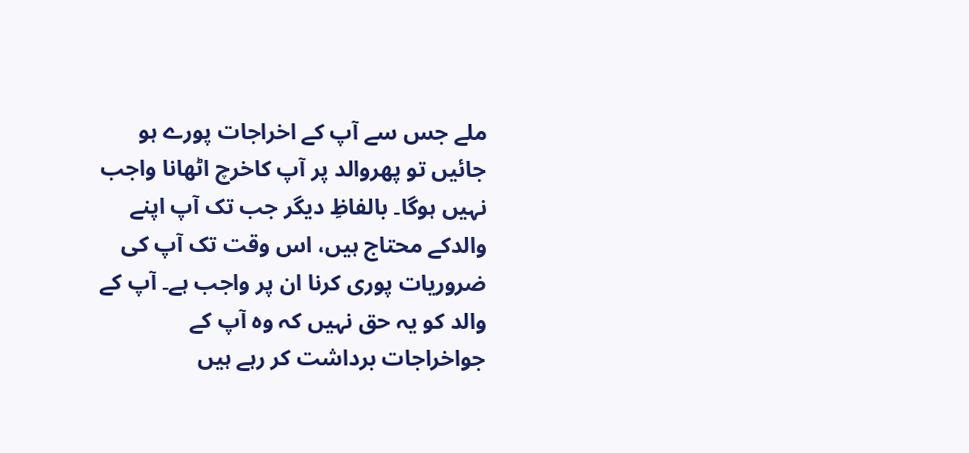ملے جس سے آپ کے اخراجات پورے ہو جائیں تو پھروالد پر آپ کاخرچ اٹھانا واجب نہیں ہوگا۔ بالفاظِ دیگر جب تک آپ اپنے والدکے محتاج ہیں، اس وقت تک آپ کی ضروریات پوری کرنا ان پر واجب ہے۔ آپ کے والد کو یہ حق نہیں کہ وہ آپ کے جواخراجات برداشت کر رہے ہیں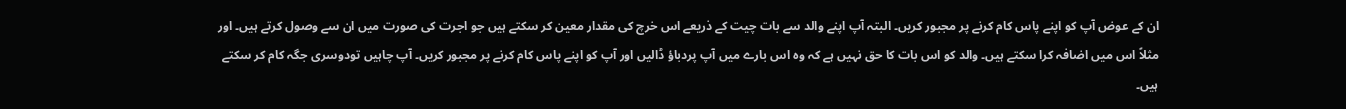ان کے عوض آپ کو اپنے پاس کام کرنے پر مجبور کریں۔ البتہ آپ اپنے والد سے بات چیت کے ذریعے اس خرچ کی مقدار معین کر سکتے ہیں جو اجرت کی صورت میں ان سے وصول کرتے ہیں۔ اور مثلاً اس میں اضافہ کرا سکتے ہیں۔ والد کو اس بات کا حق نہیں ہے کہ وہ اس بارے میں آپ پردباؤ ڈالیں اور آپ کو اپنے پاس کام کرنے پر مجبور کریں۔ آپ چاہیں تودوسری جگہ کام کر سکتے ہیں۔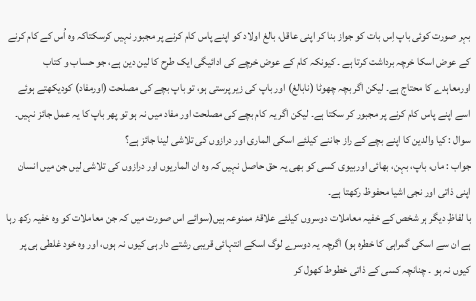بہر صورت کوئی باپ اِس بات کو جواز بنا کر اپنی عاقل، بالغ اولاد کو اپنے پاس کام کرنے پر مجبور نہیں کرسکتاکہ وہ اُس کے کام کرنے کے عوض اسکا خرچہ برداشت کرتا ہے ۔ کیونکہ کام کے عوض خرچے کی ادائیگی ایک طرح کا لین دین ہے، جو حساب و کتاب اورمعاہدے کا محتاج ہے۔ لیکن اگر بچہ چھوٹا (نابالغ) اور باپ کی زیر پرستی ہو، تو باپ بچے کی مصلحت (اورمفاد) کودیکھتے ہوئے اسے اپنے پاس کام کرنے پر مجبور کر سکتا ہے۔ لیکن اگر یہ کام بچے کی مصلحت اور مفاد میں نہ ہو تو پھر باپ کا یہ عمل جائز نہیں۔
سوال : کیا والدین کا اپنے بچے کے راز جاننے کیلئے اسکی الماری اور درازوں کی تلاشی لینا جائز ہے؟
جواب : ماں، باپ، بہن، بھائی اوربیوی کسی کو بھی یہ حق حاصل نہیں کہ وہ ان الماریوں اور درازوں کی تلاشی لیں جن میں انسان اپنی ذاتی اور نجی اشیا محفوظ رکھتا ہے۔
با لفاظِ دیگر ہر شخص کے خفیہ معاملات دوسروں کیلئے علاقۂ ممنوعہ ہیں(سوائے اس صورت میں کہ جن معاملات کو وہ خفیہ رکھ رہا ہے ان سے اسکی گمراہی کا خطرہ ہو) اگرچہ یہ دوسرے لوگ اسکے انتہائی قریبی رشتے دار ہی کیوں نہ ہوں، اور وہ خود غلطی ہی پر کیوں نہ ہو ۔ چنانچہ کسی کے ذاتی خطوط کھول کر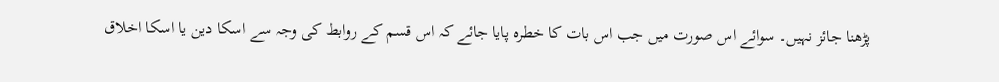پڑھنا جائز نہیں۔ سوائے اس صورت میں جب اس بات کا خطرہ پایا جائے کہ اس قسم کے روابط کی وجہ سے اسکا دین یا اسکا اخلاق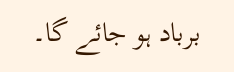برباد ہو جائے گا۔